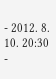- 2012. 8. 10. 20:30
-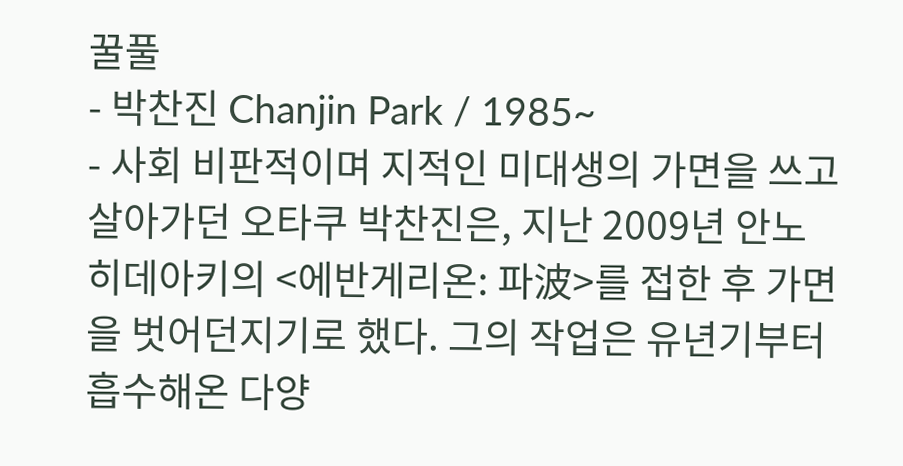꿀풀
- 박찬진 Chanjin Park / 1985~
- 사회 비판적이며 지적인 미대생의 가면을 쓰고 살아가던 오타쿠 박찬진은, 지난 2009년 안노 히데아키의 <에반게리온: 파波>를 접한 후 가면을 벗어던지기로 했다. 그의 작업은 유년기부터 흡수해온 다양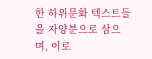한 하위문화 텍스트들을 자양분으로 삼으며, 이로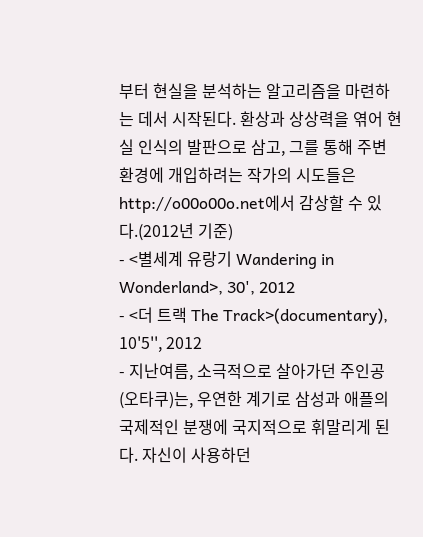부터 현실을 분석하는 알고리즘을 마련하는 데서 시작된다. 환상과 상상력을 엮어 현실 인식의 발판으로 삼고, 그를 통해 주변 환경에 개입하려는 작가의 시도들은 http://o00o00o.net에서 감상할 수 있다.(2012년 기준)
- <별세계 유랑기 Wandering in Wonderland>, 30', 2012
- <더 트랙 The Track>(documentary), 10'5'', 2012
- 지난여름, 소극적으로 살아가던 주인공(오타쿠)는, 우연한 계기로 삼성과 애플의 국제적인 분쟁에 국지적으로 휘말리게 된다. 자신이 사용하던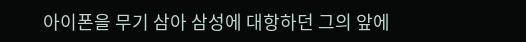아이폰을 무기 삼아 삼성에 대항하던 그의 앞에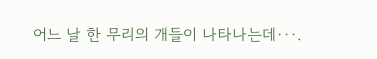어느 날 한 무리의 개들이 나타나는데···.